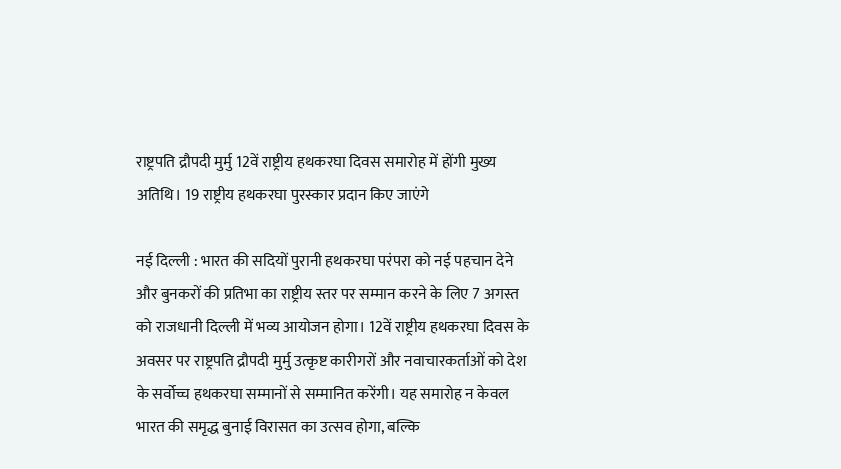राष्ट्रपति द्रौपदी मुर्मु 12वें राष्ट्रीय हथकरघा दिवस समारोह में होंगी मुख्य अतिथि। 19 राष्ट्रीय हथकरघा पुरस्कार प्रदान किए जाएंगे

नई दिल्ली : भारत की सदियों पुरानी हथकरघा परंपरा को नई पहचान देने और बुनकरों की प्रतिभा का राष्ट्रीय स्तर पर सम्मान करने के लिए 7 अगस्त को राजधानी दिल्ली में भव्य आयोजन होगा। 12वें राष्ट्रीय हथकरघा दिवस के अवसर पर राष्ट्रपति द्रौपदी मुर्मु उत्कृष्ट कारीगरों और नवाचारकर्ताओं को देश के सर्वोच्च हथकरघा सम्मानों से सम्मानित करेंगी। यह समारोह न केवल भारत की समृद्ध बुनाई विरासत का उत्सव होगा, बल्कि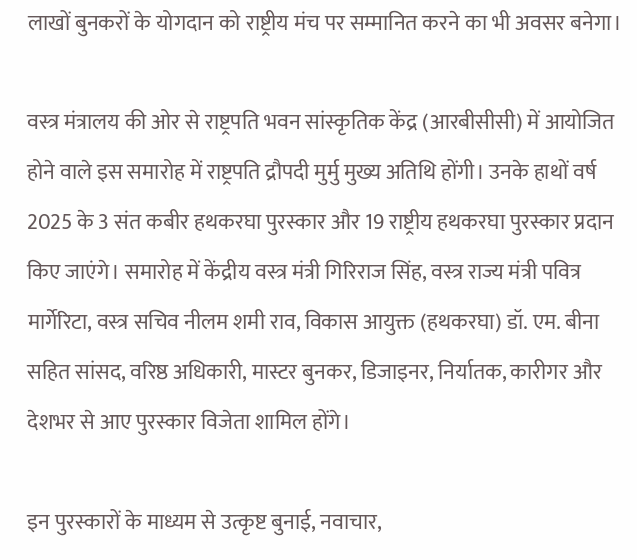लाखों बुनकरों के योगदान को राष्ट्रीय मंच पर सम्मानित करने का भी अवसर बनेगा।

वस्त्र मंत्रालय की ओर से राष्ट्रपति भवन सांस्कृतिक केंद्र (आरबीसीसी) में आयोजित होने वाले इस समारोह में राष्ट्रपति द्रौपदी मुर्मु मुख्य अतिथि होंगी। उनके हाथों वर्ष 2025 के 3 संत कबीर हथकरघा पुरस्कार और 19 राष्ट्रीय हथकरघा पुरस्कार प्रदान किए जाएंगे। समारोह में केंद्रीय वस्त्र मंत्री गिरिराज सिंह, वस्त्र राज्य मंत्री पवित्र मार्गेरिटा, वस्त्र सचिव नीलम शमी राव, विकास आयुक्त (हथकरघा) डॉ. एम. बीना सहित सांसद, वरिष्ठ अधिकारी, मास्टर बुनकर, डिजाइनर, निर्यातक, कारीगर और देशभर से आए पुरस्कार विजेता शामिल होंगे।

इन पुरस्कारों के माध्यम से उत्कृष्ट बुनाई, नवाचार,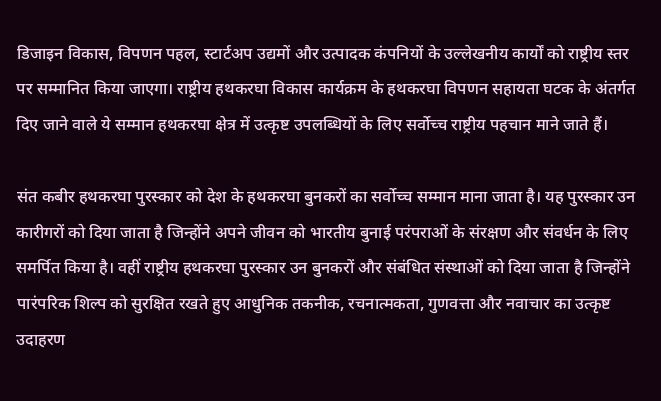डिजाइन विकास, विपणन पहल, स्टार्टअप उद्यमों और उत्पादक कंपनियों के उल्लेखनीय कार्यों को राष्ट्रीय स्तर पर सम्मानित किया जाएगा। राष्ट्रीय हथकरघा विकास कार्यक्रम के हथकरघा विपणन सहायता घटक के अंतर्गत दिए जाने वाले ये सम्मान हथकरघा क्षेत्र में उत्कृष्ट उपलब्धियों के लिए सर्वोच्च राष्ट्रीय पहचान माने जाते हैं।

संत कबीर हथकरघा पुरस्कार को देश के हथकरघा बुनकरों का सर्वोच्च सम्मान माना जाता है। यह पुरस्कार उन कारीगरों को दिया जाता है जिन्होंने अपने जीवन को भारतीय बुनाई परंपराओं के संरक्षण और संवर्धन के लिए समर्पित किया है। वहीं राष्ट्रीय हथकरघा पुरस्कार उन बुनकरों और संबंधित संस्थाओं को दिया जाता है जिन्होंने पारंपरिक शिल्प को सुरक्षित रखते हुए आधुनिक तकनीक, रचनात्मकता, गुणवत्ता और नवाचार का उत्कृष्ट उदाहरण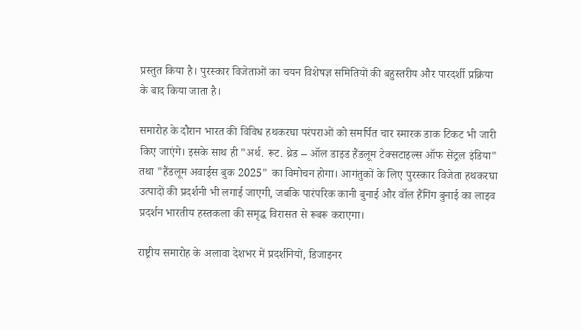प्रस्तुत किया है। पुरस्कार विजेताओं का चयन विशेषज्ञ समितियों की बहुस्तरीय और पारदर्शी प्रक्रिया के बाद किया जाता है।

समारोह के दौरान भारत की विविध हथकरघा परंपराओं को समर्पित चार स्मारक डाक टिकट भी जारी किए जाएंगे। इसके साथ ही "अर्थ. रूट. थ्रेड – ऑल डाइड हैंडलूम टेक्सटाइल्स ऑफ सेंट्रल इंडिया" तथा "हैंडलूम अवार्ड्स बुक 2025" का विमोचन होगा। आगंतुकों के लिए पुरस्कार विजेता हथकरघा उत्पादों की प्रदर्शनी भी लगाई जाएगी, जबकि पारंपरिक कानी बुनाई और वॉल हैंगिंग बुनाई का लाइव प्रदर्शन भारतीय हस्तकला की समृद्ध विरासत से रूबरू कराएगा।

राष्ट्रीय समारोह के अलावा देशभर में प्रदर्शनियों, डिजाइनर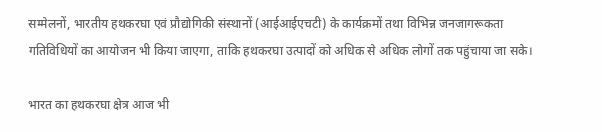सम्मेलनों, भारतीय हथकरघा एवं प्रौद्योगिकी संस्थानों (आईआईएचटी) के कार्यक्रमों तथा विभिन्न जनजागरूकता गतिविधियों का आयोजन भी किया जाएगा, ताकि हथकरघा उत्पादों को अधिक से अधिक लोगों तक पहुंचाया जा सके।

भारत का हथकरघा क्षेत्र आज भी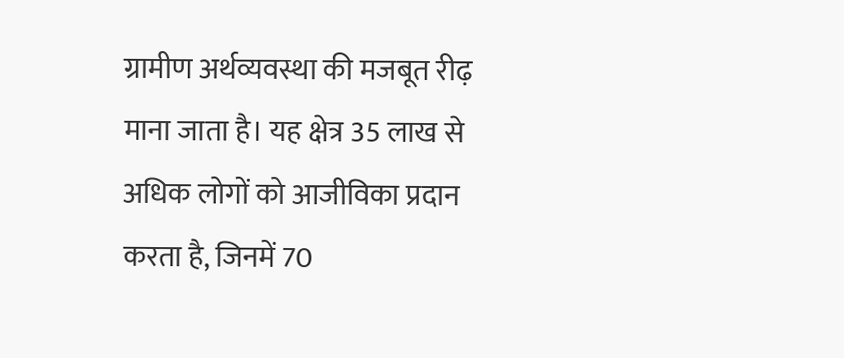ग्रामीण अर्थव्यवस्था की मजबूत रीढ़ माना जाता है। यह क्षेत्र 35 लाख से अधिक लोगों को आजीविका प्रदान करता है, जिनमें 70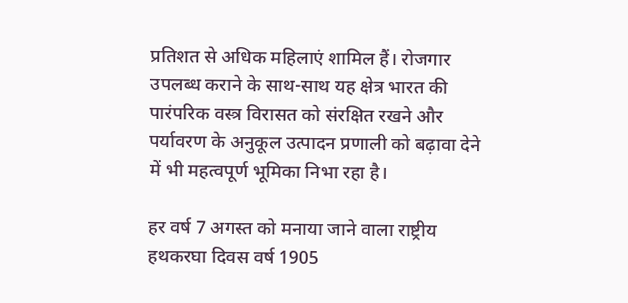प्रतिशत से अधिक महिलाएं शामिल हैं। रोजगार उपलब्ध कराने के साथ-साथ यह क्षेत्र भारत की पारंपरिक वस्त्र विरासत को संरक्षित रखने और पर्यावरण के अनुकूल उत्पादन प्रणाली को बढ़ावा देने में भी महत्वपूर्ण भूमिका निभा रहा है।

हर वर्ष 7 अगस्त को मनाया जाने वाला राष्ट्रीय हथकरघा दिवस वर्ष 1905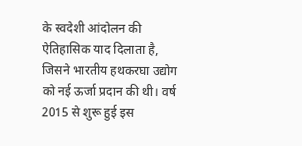के स्वदेशी आंदोलन की ऐतिहासिक याद दिलाता है, जिसने भारतीय हथकरघा उद्योग को नई ऊर्जा प्रदान की थी। वर्ष 2015 से शुरू हुई इस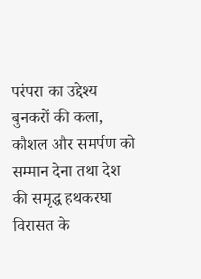परंपरा का उद्देश्य बुनकरों की कला, कौशल और समर्पण को सम्मान देना तथा देश की समृद्ध हथकरघा विरासत के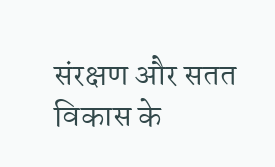संरक्षण और सतत विकास के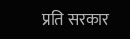प्रति सरकार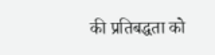की प्रतिबद्धता को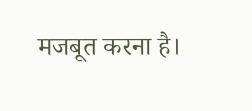मजबूत करना है।